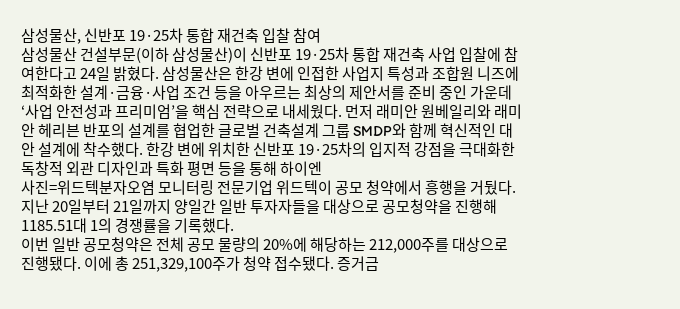삼성물산, 신반포 19·25차 통합 재건축 입찰 참여
삼성물산 건설부문(이하 삼성물산)이 신반포 19·25차 통합 재건축 사업 입찰에 참여한다고 24일 밝혔다. 삼성물산은 한강 변에 인접한 사업지 특성과 조합원 니즈에 최적화한 설계·금융·사업 조건 등을 아우르는 최상의 제안서를 준비 중인 가운데 ‘사업 안전성과 프리미엄’을 핵심 전략으로 내세웠다. 먼저 래미안 원베일리와 래미안 헤리븐 반포의 설계를 협업한 글로벌 건축설계 그룹 SMDP와 함께 혁신적인 대안 설계에 착수했다. 한강 변에 위치한 신반포 19·25차의 입지적 강점을 극대화한 독창적 외관 디자인과 특화 평면 등을 통해 하이엔
사진=위드텍분자오염 모니터링 전문기업 위드텍이 공모 청약에서 흥행을 거뒀다.
지난 20일부터 21일까지 양일간 일반 투자자들을 대상으로 공모청약을 진행해 1185.51대 1의 경쟁률을 기록했다.
이번 일반 공모청약은 전체 공모 물량의 20%에 해당하는 212,000주를 대상으로 진행됐다. 이에 총 251,329,100주가 청약 접수됐다. 증거금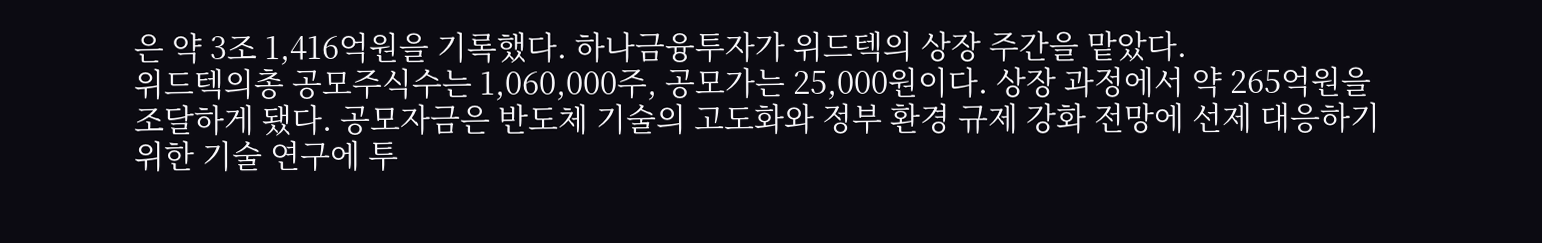은 약 3조 1,416억원을 기록했다. 하나금융투자가 위드텍의 상장 주간을 맡았다.
위드텍의총 공모주식수는 1,060,000주, 공모가는 25,000원이다. 상장 과정에서 약 265억원을 조달하게 됐다. 공모자금은 반도체 기술의 고도화와 정부 환경 규제 강화 전망에 선제 대응하기 위한 기술 연구에 투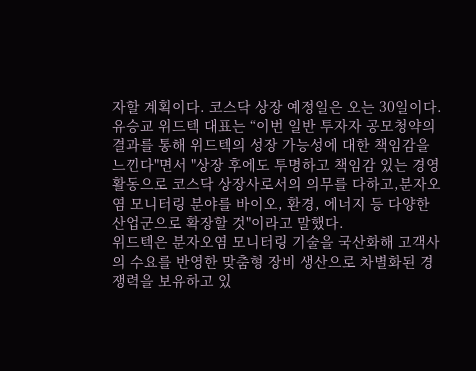자할 계획이다. 코스닥 상장 예정일은 오는 30일이다.
유승교 위드텍 대표는 “이번 일반 투자자 공모청약의 결과를 통해 위드텍의 성장 가능성에 대한 책임감을 느낀다"면서 "상장 후에도 투명하고 책임감 있는 경영활동으로 코스닥 상장사로서의 의무를 다하고,분자오염 모니터링 분야를 바이오, 환경, 에너지 등 다양한 산업군으로 확장할 것"이라고 말했다.
위드텍은 분자오염 모니터링 기술을 국산화해 고객사의 수요를 반영한 맞춤형 장비 생산으로 차별화된 경쟁력을 보유하고 있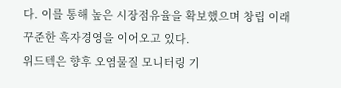다. 이를 통해 높은 시장점유율을 확보했으며 창립 이래 꾸준한 흑자경영을 이어오고 있다.
위드텍은 향후 오염물질 모니터링 기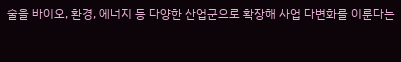술을 바이오, 환경, 에너지 등 다양한 산업군으로 확장해 사업 다변화를 이룬다는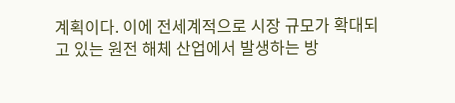계획이다. 이에 전세계적으로 시장 규모가 확대되고 있는 원전 해체 산업에서 발생하는 방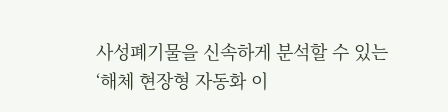사성폐기물을 신속하게 분석할 수 있는 ‘해체 현장형 자동화 이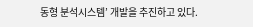동형 분석시스템’ 개발을 추진하고 있다.